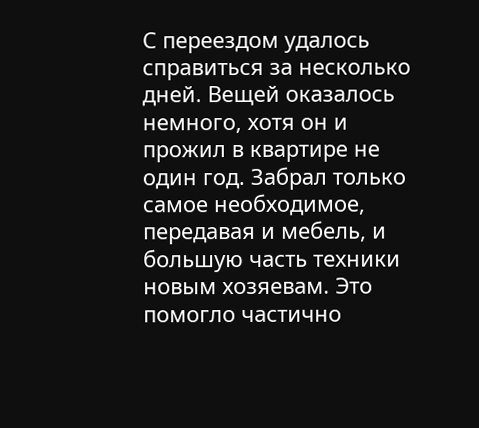С переездом удалось справиться за несколько дней. Вещей оказалось немного, хотя он и прожил в квартире не один год. Забрал только самое необходимое, передавая и мебель, и большую часть техники новым хозяевам. Это помогло частично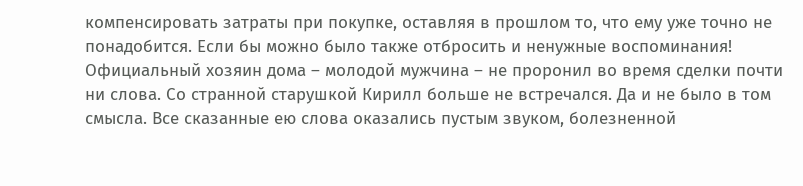компенсировать затраты при покупке, оставляя в прошлом то, что ему уже точно не понадобится. Если бы можно было также отбросить и ненужные воспоминания!
Официальный хозяин дома – молодой мужчина – не проронил во время сделки почти ни слова. Со странной старушкой Кирилл больше не встречался. Да и не было в том смысла. Все сказанные ею слова оказались пустым звуком, болезненной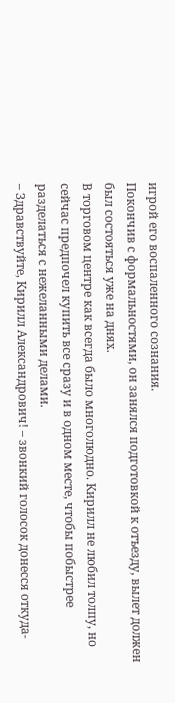игрой его воспаленного сознания.
Покончив с формальностями, он занялся подготовкой к отъезду, вылет должен был состояться уже на днях.
В торговом центре как всегда было многолюдно. Кирилл не любил толпу, но сейчас предпочел купить все сразу и в одном месте, чтобы побыстрее разделаться с нежеланными делами.
– Здравствуйте, Кирилл Александрович! – звонкий голосок донесся откуда-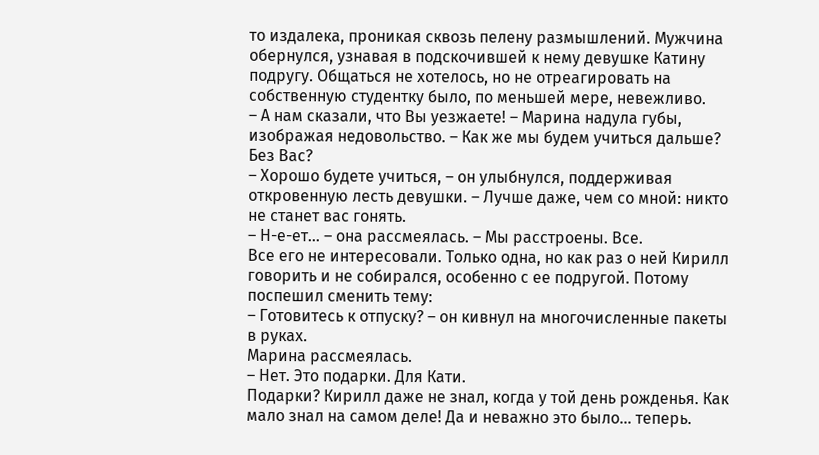то издалека, проникая сквозь пелену размышлений. Мужчина обернулся, узнавая в подскочившей к нему девушке Катину подругу. Общаться не хотелось, но не отреагировать на собственную студентку было, по меньшей мере, невежливо.
– А нам сказали, что Вы уезжаете! – Марина надула губы, изображая недовольство. – Как же мы будем учиться дальше? Без Вас?
– Хорошо будете учиться, – он улыбнулся, поддерживая откровенную лесть девушки. – Лучше даже, чем со мной: никто не станет вас гонять.
– Н-е-ет… – она рассмеялась. – Мы расстроены. Все.
Все его не интересовали. Только одна, но как раз о ней Кирилл говорить и не собирался, особенно с ее подругой. Потому поспешил сменить тему:
– Готовитесь к отпуску? – он кивнул на многочисленные пакеты в руках.
Марина рассмеялась.
– Нет. Это подарки. Для Кати.
Подарки? Кирилл даже не знал, когда у той день рожденья. Как мало знал на самом деле! Да и неважно это было… теперь.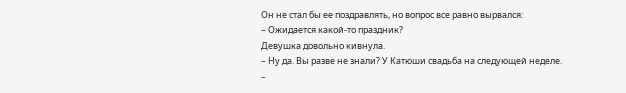Он не стал бы ее поздравлять, но вопрос все равно вырвался:
– Ожидается какой-то праздник?
Девушка довольно кивнула.
– Ну да. Вы разве не знали? У Катюши свадьба на следующей неделе.
–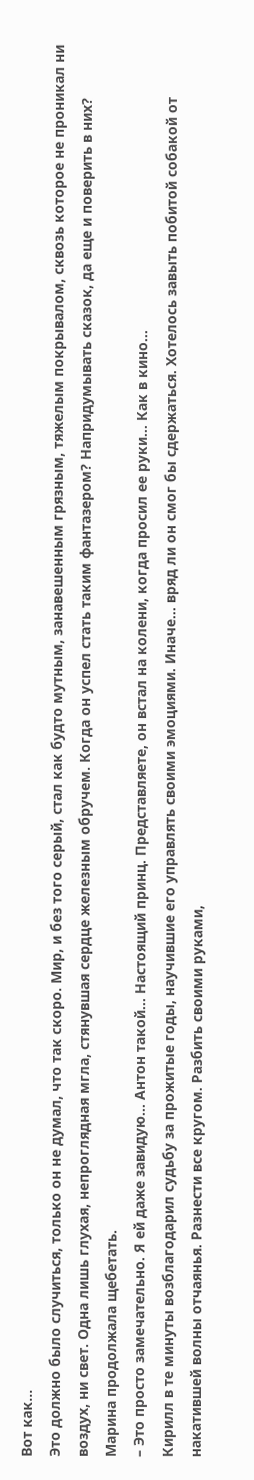Вот как…
Это должно было случиться, только он не думал, что так скоро. Мир, и без того серый, стал как будто мутным, занавешенным грязным, тяжелым покрывалом, сквозь которое не проникал ни воздух, ни свет. Одна лишь глухая, непроглядная мгла, стянувшая сердце железным обручем. Когда он успел стать таким фантазером? Напридумывать сказок, да еще и поверить в них?
Марина продолжала щебетать.
– Это просто замечательно. Я ей даже завидую… Антон такой… Настоящий принц. Представляете, он встал на колени, когда просил ее руки… Как в кино…
Кирилл в те минуты возблагодарил судьбу за прожитые годы, научившие его управлять своими эмоциями. Иначе… вряд ли он смог бы сдержаться. Хотелось завыть побитой собакой от накатившей волны отчаянья. Разнести все кругом. Разбить своими руками,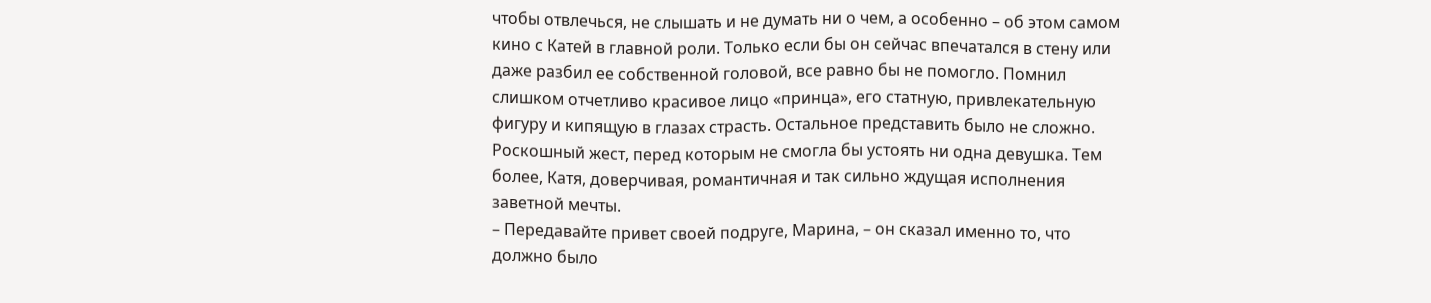чтобы отвлечься, не слышать и не думать ни о чем, а особенно – об этом самом кино с Катей в главной роли. Только если бы он сейчас впечатался в стену или даже разбил ее собственной головой, все равно бы не помогло. Помнил слишком отчетливо красивое лицо «принца», его статную, привлекательную фигуру и кипящую в глазах страсть. Остальное представить было не сложно. Роскошный жест, перед которым не смогла бы устоять ни одна девушка. Тем более, Катя, доверчивая, романтичная и так сильно ждущая исполнения заветной мечты.
– Передавайте привет своей подруге, Марина, – он сказал именно то, что должно было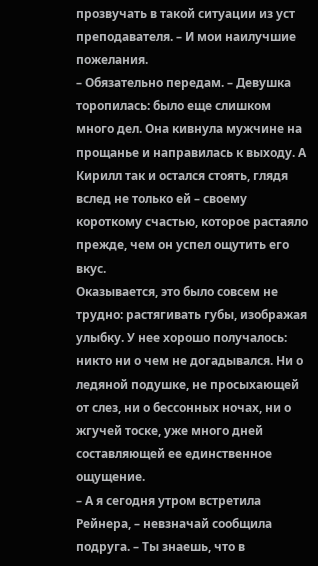прозвучать в такой ситуации из уст преподавателя. – И мои наилучшие пожелания.
– Обязательно передам. – Девушка торопилась: было еще слишком много дел. Она кивнула мужчине на прощанье и направилась к выходу. А Кирилл так и остался стоять, глядя вслед не только ей – своему короткому счастью, которое растаяло прежде, чем он успел ощутить его вкус.
Оказывается, это было совсем не трудно: растягивать губы, изображая улыбку. У нее хорошо получалось: никто ни о чем не догадывался. Ни о ледяной подушке, не просыхающей от слез, ни о бессонных ночах, ни о жгучей тоске, уже много дней составляющей ее единственное ощущение.
– А я сегодня утром встретила Рейнера, – невзначай сообщила подруга. – Ты знаешь, что в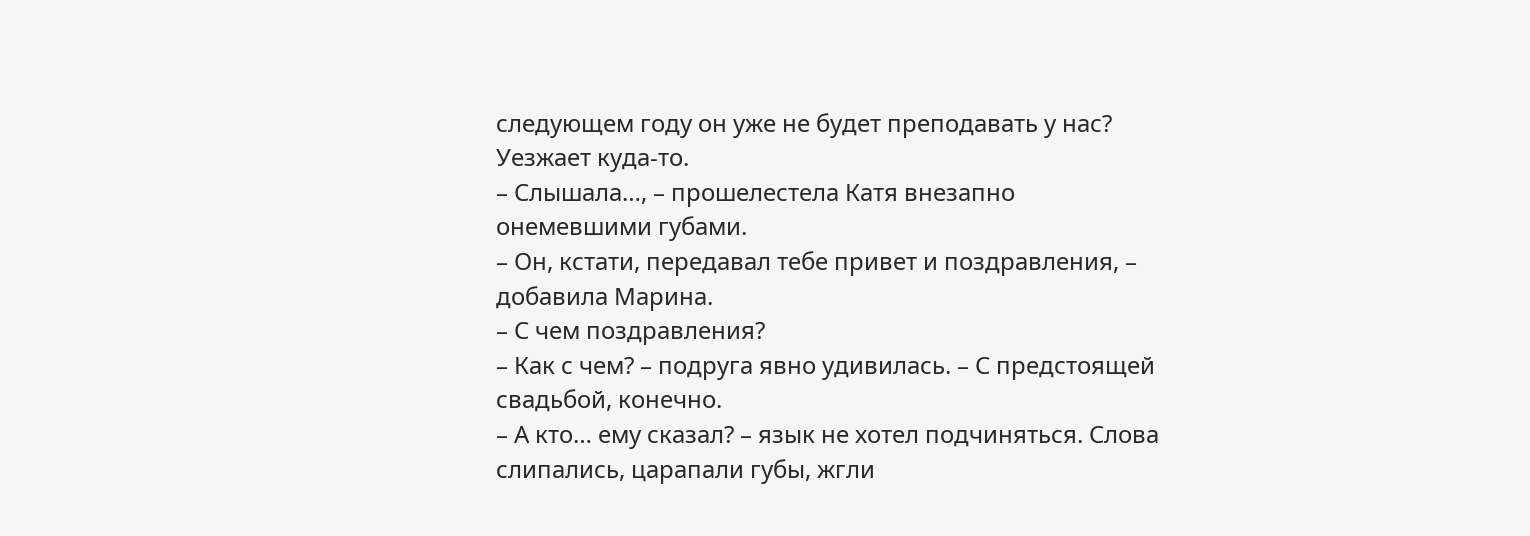следующем году он уже не будет преподавать у нас? Уезжает куда-то.
– Слышала…, – прошелестела Катя внезапно онемевшими губами.
– Он, кстати, передавал тебе привет и поздравления, – добавила Марина.
– С чем поздравления?
– Как с чем? – подруга явно удивилась. – С предстоящей свадьбой, конечно.
– А кто… ему сказал? – язык не хотел подчиняться. Слова слипались, царапали губы, жгли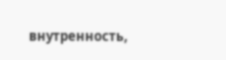внутренность,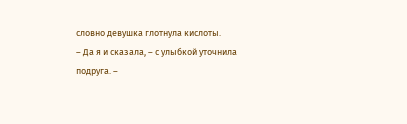словно девушка глотнула кислоты.
– Да я и сказала, – с улыбкой уточнила подруга. –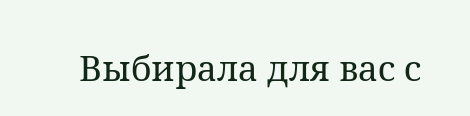Выбирала для вас с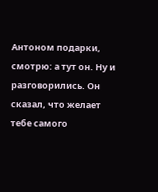Антоном подарки, смотрю: а тут он. Ну и разговорились. Он сказал, что желает тебе самого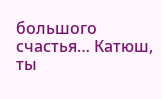большого счастья… Катюш, ты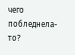чего побледнела-то?